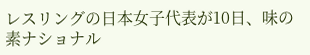レスリングの日本女子代表が10日、味の素ナショナル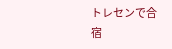トレセンで合宿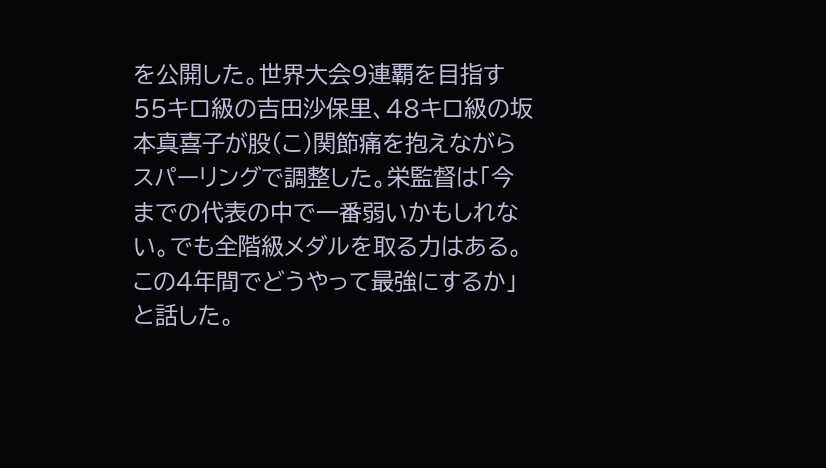を公開した。世界大会9連覇を目指す55キロ級の吉田沙保里、48キロ級の坂本真喜子が股(こ)関節痛を抱えながらスパーリングで調整した。栄監督は「今までの代表の中で一番弱いかもしれない。でも全階級メダルを取る力はある。この4年間でどうやって最強にするか」と話した。